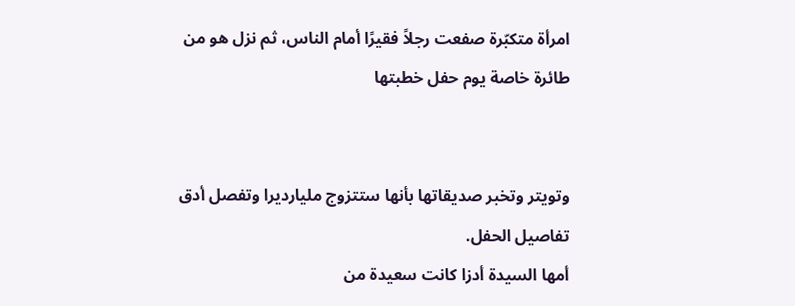امرأة متكبّرة صفعت رجلاً فقيرًا أمام الناس، ثم نزل هو من طائرة خاصة يوم حفل خطبتها


وتويتر وتخبر صديقاتها بأنها ستتزوج مليارديرا وتفصل أدق تفاصيل الحفل.
أمها السيدة أدزا كانت سعيدة من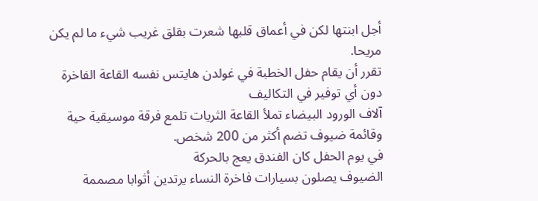أجل ابنتها لكن في أعماق قلبها شعرت بقلق غريب شيء ما لم يكن مريحا.
تقرر أن يقام حفل الخطبة في غولدن هايتس نفسه القاعة الفاخرة دون أي توفير في التكاليف
آلاف الورود البيضاء تملأ القاعة الثريات تلمع فرقة موسيقية حية وقائمة ضيوف تضم أكثر من 200 شخص.
في يوم الحفل كان الفندق يعج بالحركة
الضيوف يصلون بسيارات فاخرة النساء يرتدين أثوابا مصممة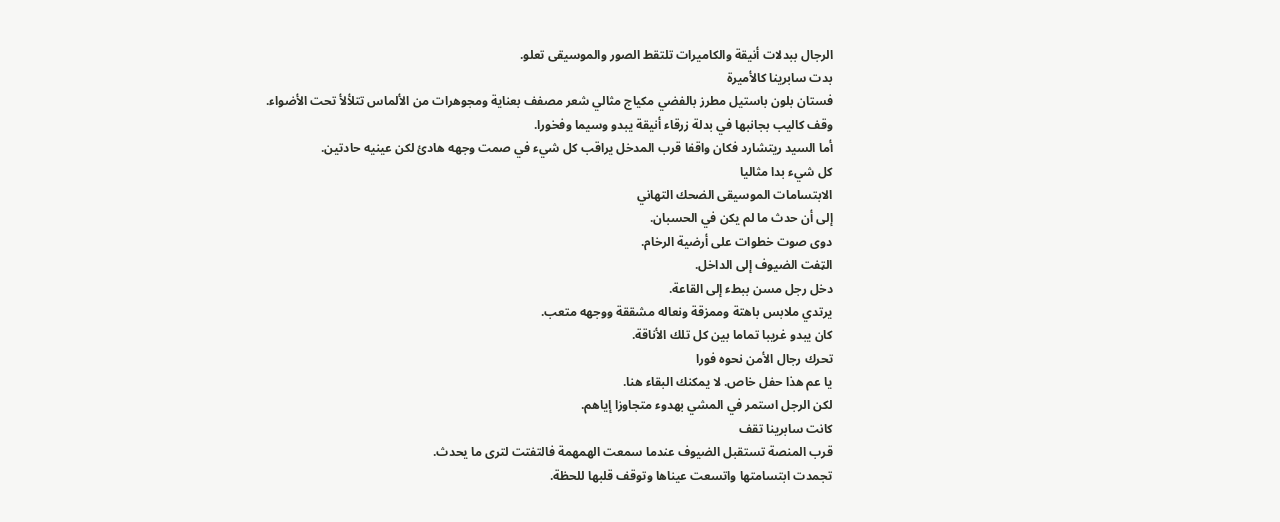الرجال ببدلات أنيقة والكاميرات تلتقط الصور والموسيقى تعلو.
بدت سابرينا كالأميرة
فستان بلون باستيل مطرز بالفضي مكياج مثالي شعر مصفف بعناية ومجوهرات من الألماس تتلألأ تحت الأضواء.
وقف كاليب بجانبها في بدلة زرقاء أنيقة يبدو وسيما وفخورا.
أما السيد ريتشارد فكان واقفا قرب المدخل يراقب كل شيء في صمت وجهه هادئ لكن عينيه حادتين.
كل شيء بدا مثاليا
الابتسامات الموسيقى الضحك التهاني
إلى أن حدث ما لم يكن في الحسبان.
دوى صوت خطوات على أرضية الرخام.
الټفت الضيوف إلى الداخل.
دخل رجل مسن ببطء إلى القاعة.
يرتدي ملابس باهتة وممزقة ونعاله مشققة ووجهه متعب.
كان يبدو غريبا تماما بين كل تلك الأناقة.
تحرك رجال الأمن نحوه فورا
يا عم هذا حفل خاص. لا يمكنك البقاء هنا.
لكن الرجل استمر في المشي بهدوء متجاوزا إياهم.
كانت سابرينا تقف
قرب المنصة تستقبل الضيوف عندما سمعت الهمهمة فالتفتت لترى ما يحدث.
تجمدت ابتسامتها واتسعت عيناها وتوقف قلبها للحظة.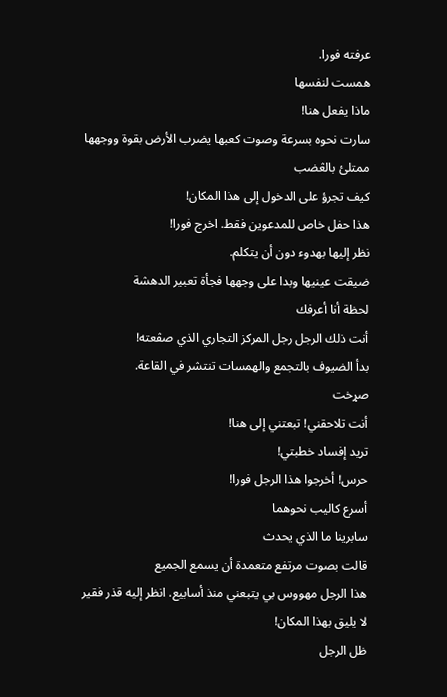عرفته فورا.
همست لنفسها
ماذا يفعل هنا!
سارت نحوه بسرعة وصوت كعبها يضرب الأرض بقوة ووجهها ممتلئ بالڠضب
كيف تجرؤ على الدخول إلى هذا المكان!
هذا حفل خاص للمدعوين فقط. اخرج فورا!
نظر إليها بهدوء دون أن يتكلم.
ضيقت عينيها وبدا على وجهها فجأة تعبير الدهشة
لحظة أنا أعرفك
أنت ذلك الرجل رجل المركز التجاري الذي صڤعته!
بدأ الضيوف بالتجمع والهمسات تنتشر في القاعة.
صړخت
أنت تلاحقني! تبعتني إلى هنا!
تريد إفساد خطبتي!
حرس! أخرجوا هذا الرجل فورا!
أسرع كاليب نحوهما
سابرينا ما الذي يحدث
قالت بصوت مرتفع متعمدة أن يسمع الجميع
هذا الرجل مهووس بي يتبعني منذ أسابيع. انظر إليه قذر فقير لا يليق بهذا المكان!
ظل الرجل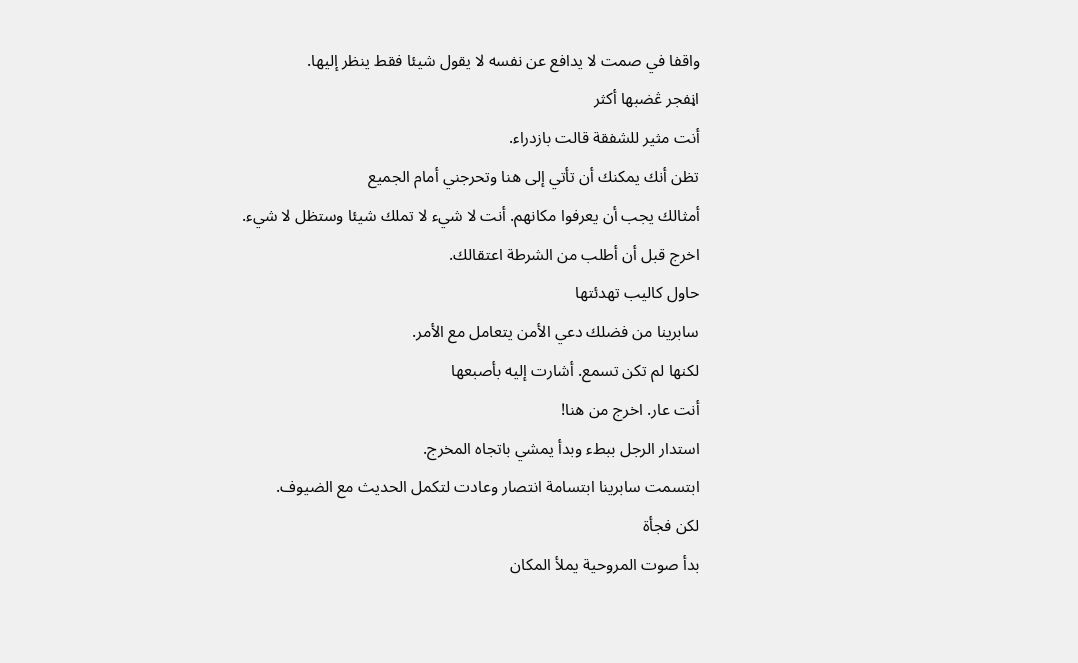واقفا في صمت لا يدافع عن نفسه لا يقول شيئا فقط ينظر إليها.
اڼفجر ڠضبها أكثر
أنت مثير للشفقة قالت بازدراء.
تظن أنك يمكنك أن تأتي إلى هنا وتحرجني أمام الجميع
أمثالك يجب أن يعرفوا مكانهم. أنت لا شيء لا تملك شيئا وستظل لا شيء.
اخرج قبل أن أطلب من الشرطة اعتقالك.
حاول كاليب تهدئتها
سابرينا من فضلك دعي الأمن يتعامل مع الأمر.
لكنها لم تكن تسمع. أشارت إليه بأصبعها
أنت عار. اخرج من هنا!
استدار الرجل ببطء وبدأ يمشي باتجاه المخرج.
ابتسمت سابرينا ابتسامة انتصار وعادت لتكمل الحديث مع الضيوف.
لكن فجأة
بدأ صوت المروحية يملأ المكان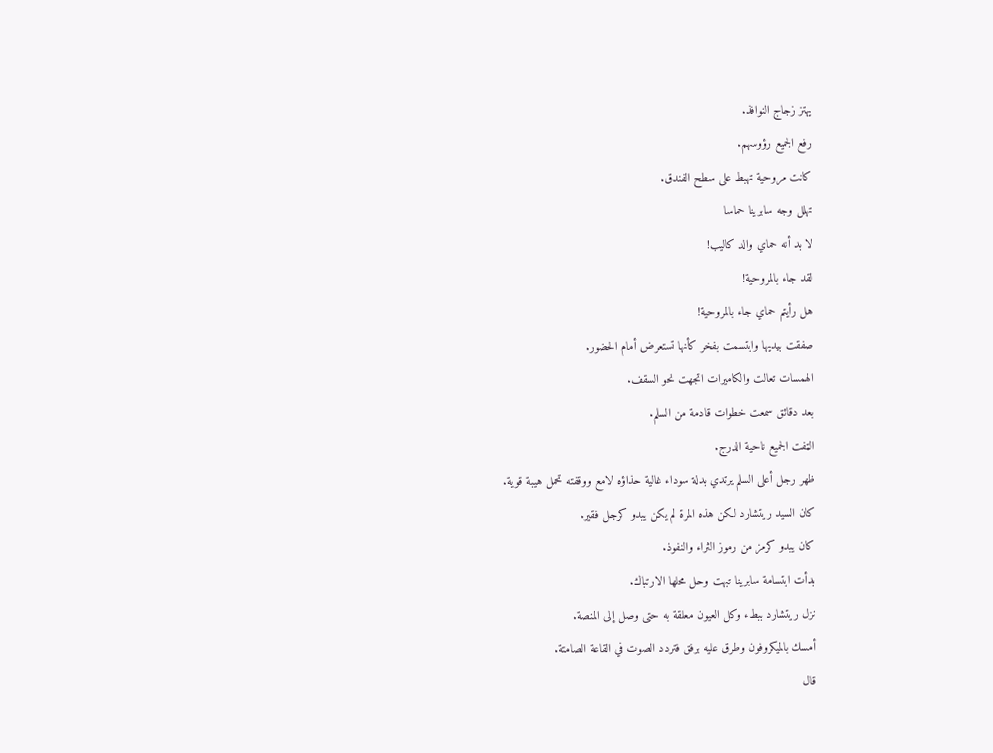يهتز زجاج النوافذ.
رفع الجميع رؤوسهم.
كانت مروحية تهبط على سطح الفندق.
تهلل وجه سابرينا حماسا
لا بد أنه حماي والد كاليب!
لقد جاء بالمروحية!
هل رأيتم حماي جاء بالمروحية!
صفقت بيديها وابتسمت بفخر كأنها تستعرض أمام الحضور.
الهمسات تعالت والكاميرات اتجهت نحو السقف.
بعد دقائق سمعت خطوات قادمة من السلم.
الټفت الجميع ناحية الدرج.
ظهر رجل أعلى السلم يرتدي بدلة سوداء غالية حذاؤه لامع ووقفته تحمل هيبة قوية.
كان السيد ريتشارد لكن هذه المرة لم يكن يبدو كرجل فقير.
كان يبدو كرمز من رموز الثراء والنفوذ.
بدأت ابتسامة سابرينا تبهت وحل محلها الارتباك.
نزل ريتشارد ببطء وكل العيون معلقة به حتى وصل إلى المنصة.
أمسك بالميكروفون وطرق عليه برفق فتردد الصوت في القاعة الصامتة.
قال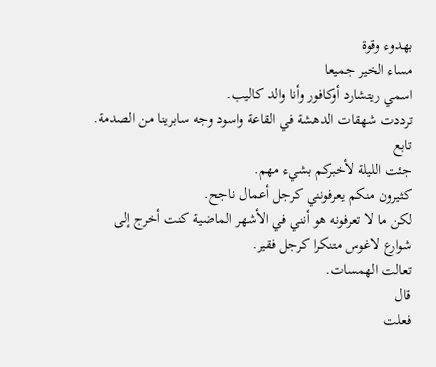بهدوء وقوة
مساء الخير جميعا
اسمي ريتشارد أوكافور وأنا والد كاليب.
ترددت شهقات الدهشة في القاعة واسود وجه سابرينا من الصدمة.
تابع
جئت الليلة لأخبركم بشيء مهم.
كثيرون منكم يعرفونني كرجل أعمال ناجح.
لكن ما لا تعرفونه هو أنني في الأشهر الماضية كنت أخرج إلى شوارع لاغوس متنكرا كرجل فقير.
تعالت الهمسات.
قال
فعلت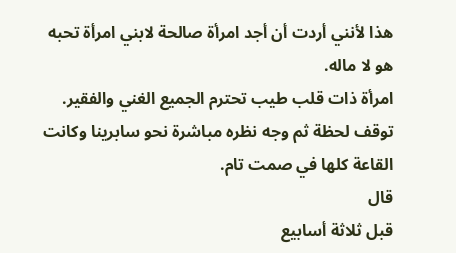هذا لأنني أردت أن أجد امرأة صالحة لابني امرأة تحبه هو لا ماله.
امرأة ذات قلب طيب تحترم الجميع الغني والفقير.
توقف لحظة ثم وجه نظره مباشرة نحو سابرينا وكانت القاعة كلها في صمت تام.
قال
قبل ثلاثة أسابيع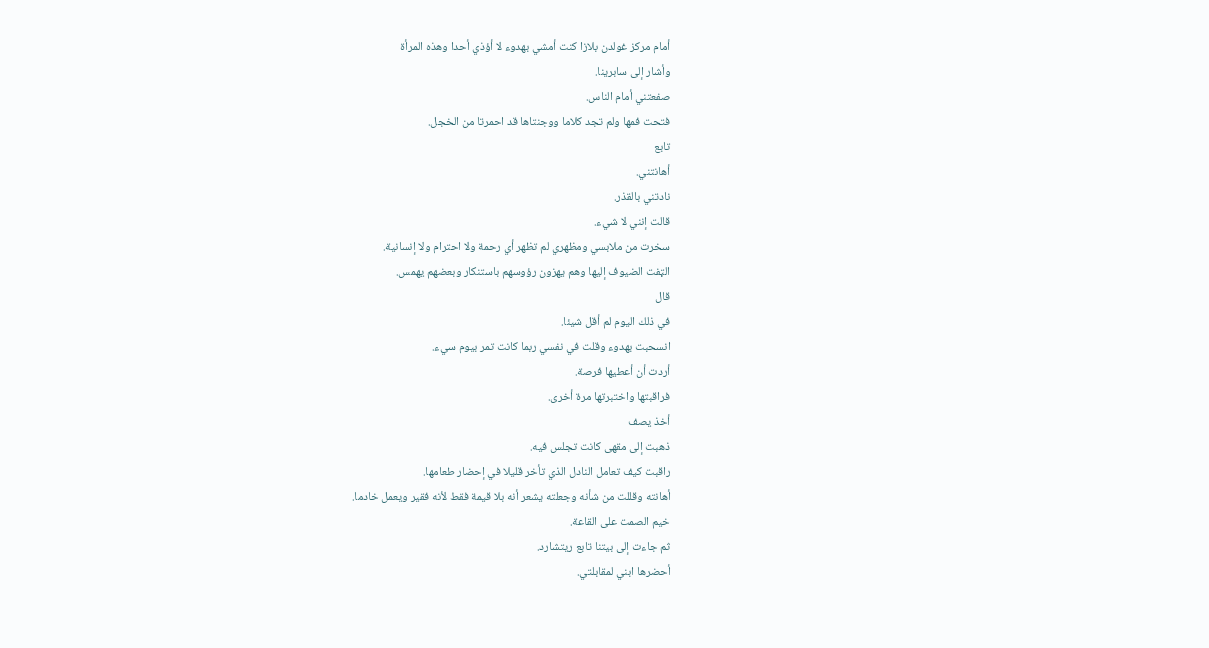أمام مركز غولدن بلازا كنت أمشي بهدوء لا أؤذي أحدا وهذه المرأة
وأشار إلى سابرينا.
صفعتني أمام الناس.
فتحت فمها ولم تجد كلاما ووجنتاها قد احمرتا من الخجل.
تابع
أهانتني.
نادتني بالقذر.
قالت إنني لا شيء.
سخرت من ملابسي ومظهري لم تظهر أي رحمة ولا احترام ولا إنسانية.
الټفت الضيوف إليها وهم يهزون رؤوسهم باستنكار وبعضهم يهمس.
قال
في ذلك اليوم لم أقل شيئا.
انسحبت بهدوء وقلت في نفسي ربما كانت تمر بيوم سيء.
أردت أن أعطيها فرصة.
فراقبتها واختبرتها مرة أخرى.
أخذ يصف
ذهبت إلى مقهى كانت تجلس فيه.
راقبت كيف تعامل النادل الذي تأخر قليلا في إحضار طعامها.
أهانته وقللت من شأنه وجعلته يشعر أنه بلا قيمة فقط لأنه فقير ويعمل خادما.
خيم الصمت على القاعة.
ثم جاءت إلى بيتنا تابع ريتشارد.
أحضرها ابني لمقابلتي.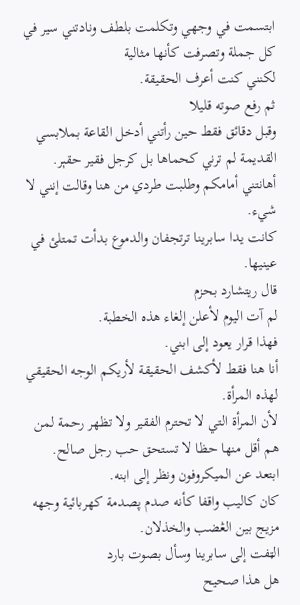ابتسمت في وجهي وتكلمت بلطف ونادتني سير في كل جملة وتصرفت كأنها مثالية
لكنني كنت أعرف الحقيقة.
ثم رفع صوته قليلا
وقبل دقائق فقط حين رأتني أدخل القاعة بملابسي القديمة لم ترني كحماها بل كرجل فقير حقېر.
أهانتني أمامكم وطلبت طردي من هنا وقالت إنني لا شيء.
كانت يدا سابرينا ترتجفان والدموع بدأت تمتلئ في عينيها.
قال ريتشارد بحزم
لم آت اليوم لأعلن إلغاء هذه الخطبة.
فهذا قرار يعود إلى ابني.
أنا هنا فقط لأكشف الحقيقة لأريكم الوجه الحقيقي لهذه المرأة.
لأن المرأة التي لا تحترم الفقير ولا تظهر رحمة لمن هم أقل منها حظا لا تستحق حب رجل صالح.
ابتعد عن الميكروفون ونظر إلى ابنه.
كان كاليب واقفا كأنه صدم پصدمة كهربائية وجهه مزيج بين الڠضب والخذلان.
الټفت إلى سابرينا وسأل بصوت بارد
هل هذا صحيح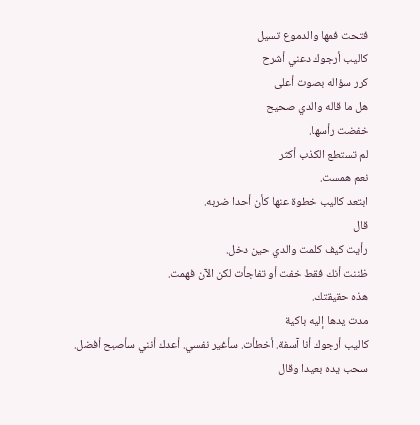فتحت فمها والدموع تسيل
كاليب أرجوك دعني أشرح
كرر سؤاله بصوت أعلى
هل ما قاله والدي صحيح
خفضت رأسها.
لم تستطع الكذب أكثر
نعم همست.
ابتعد كاليب خطوة عنها كأن أحدا ضربه.
قال
رأيت كيف كلمت والدي حين دخل.
ظننت أنك فقط خفت أو تفاجأت لكن الآن فهمت.
هذه حقيقتك.
مدت يدها إليه باكية
كاليب أرجوك أنا آسفة. أخطأت. سأغير نفسي. أعدك أنني سأصبح أفضل.
سحب يده بعيدا وقال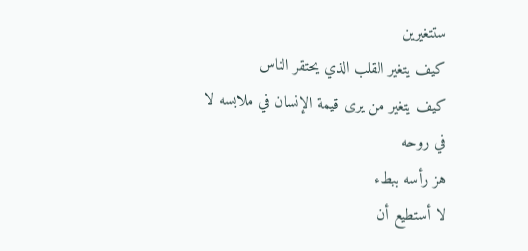ستتغيرين
كيف يتغير القلب الذي يحتقر الناس
كيف يتغير من يرى قيمة الإنسان في ملابسه لا في روحه
هز رأسه ببطء
لا أستطيع أن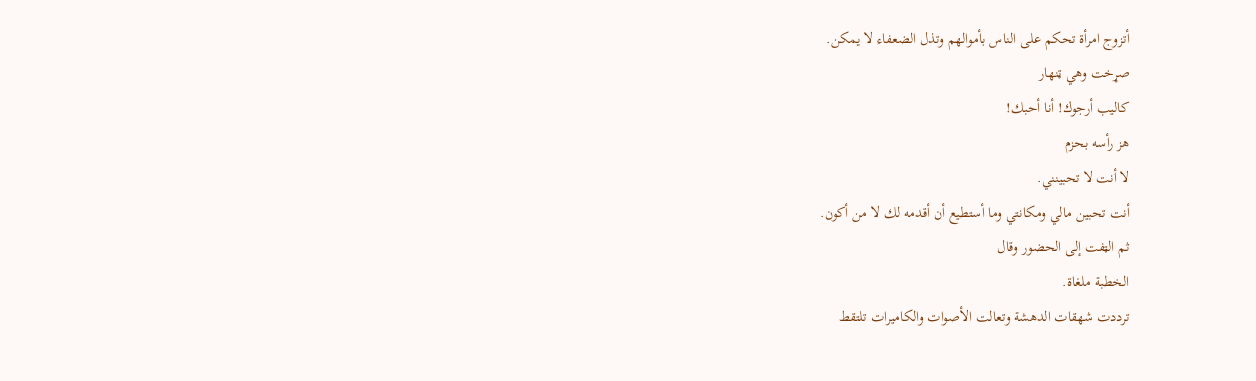أتزوج امرأة تحكم على الناس بأموالهم وتذل الضعفاء لا يمكن.
صړخت وهي ټنهار
كاليب أرجوك! أنا أحبك!
هز رأسه بحزم
لا أنت لا تحبينني.
أنت تحبين مالي ومكانتي وما أستطيع أن أقدمه لك لا من أكون.
ثم الټفت إلى الحضور وقال
الخطبة ملغاة.
ترددت شهقات الدهشة وتعالت الأصوات والكاميرات تلتقط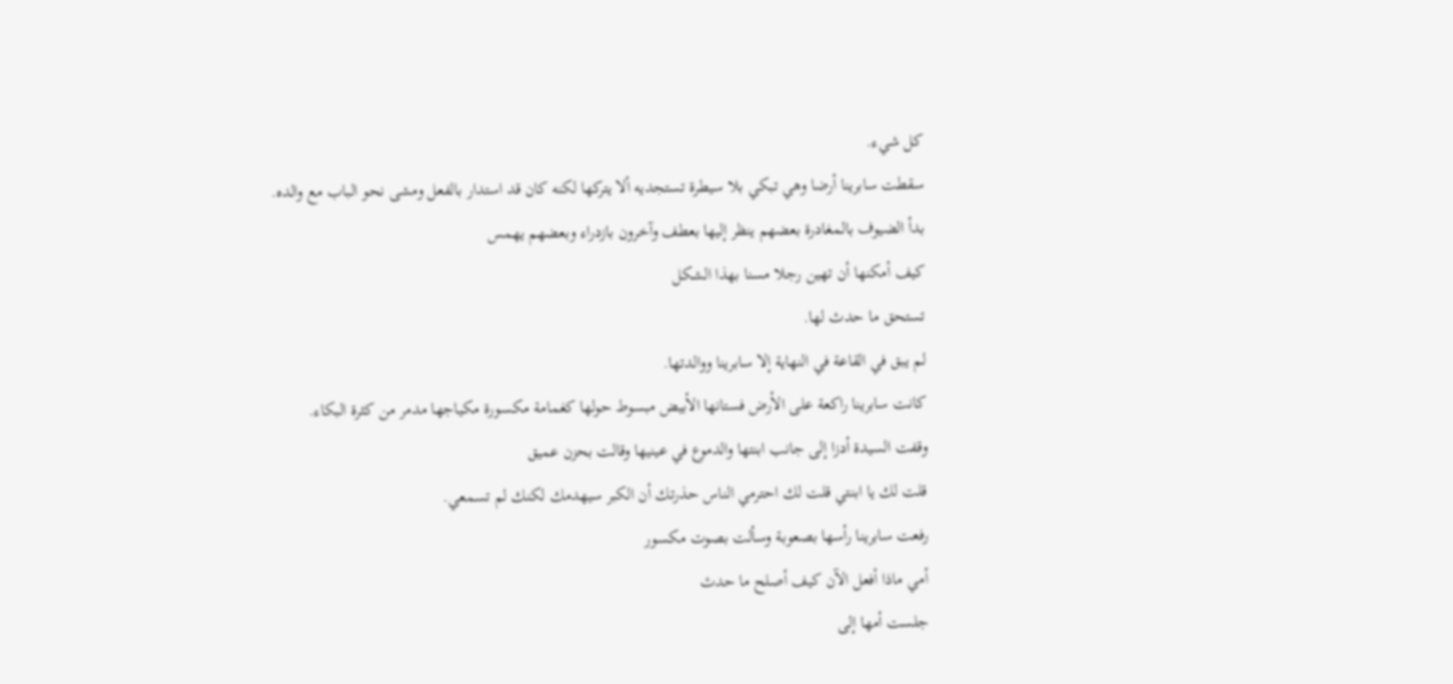كل شيء.
سقطت سابرينا أرضا وهي تبكي بلا سيطرة تستجديه ألا يتركها لكنه كان قد استدار بالفعل ومشى نحو الباب مع والده.
بدأ الضيوف بالمغادرة بعضهم ينظر إليها بعطف وآخرون بازدراء وبعضهم يهمس
كيف أمكنها أن تهين رجلا مسنا بهذا الشكل
تستحق ما حدث لها.
لم يبق في القاعة في النهاية إلا سابرينا ووالدتها.
كانت سابرينا راكعة على الأرض فستانها الأبيض مبسوط حولها كغمامة مکسورة مكياجها مدمر من كثرة البكاء.
وقفت السيدة أدزا إلى جانب ابنتها والدموع في عينيها وقالت بحزن عميق
قلت لك يا ابنتي قلت لك احترمي الناس حذرتك أن الكبر سيهدمك لكنك لم تسمعي.
رفعت سابرينا رأسها بصعوبة وسألت بصوت مكسور
أمي ماذا أفعل الآن كيف أصلح ما حدث
جلست أمها إلى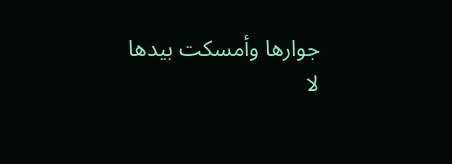جوارها وأمسكت بيدها
لا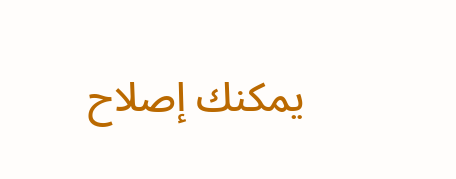يمكنك إصلاح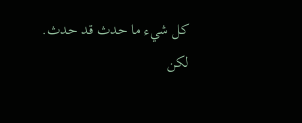كل شيء ما حدث قد حدث.
لكن